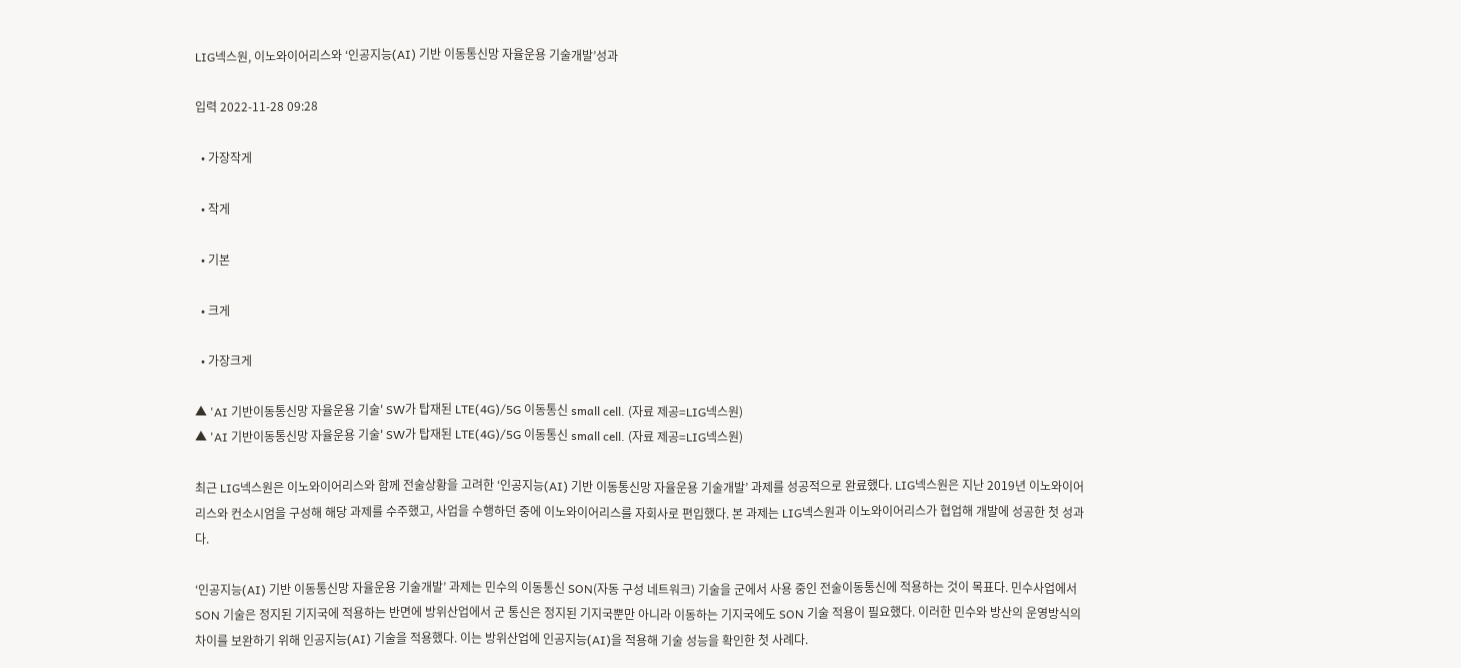LIG넥스원, 이노와이어리스와 ‘인공지능(AI) 기반 이동통신망 자율운용 기술개발’성과

입력 2022-11-28 09:28

  • 가장작게

  • 작게

  • 기본

  • 크게

  • 가장크게

▲ 'AI 기반이동통신망 자율운용 기술' SW가 탑재된 LTE(4G)/5G 이동통신 small cell. (자료 제공=LIG넥스원)
▲ 'AI 기반이동통신망 자율운용 기술' SW가 탑재된 LTE(4G)/5G 이동통신 small cell. (자료 제공=LIG넥스원)

최근 LIG넥스원은 이노와이어리스와 함께 전술상황을 고려한 ‘인공지능(AI) 기반 이동통신망 자율운용 기술개발’ 과제를 성공적으로 완료했다. LIG넥스원은 지난 2019년 이노와이어리스와 컨소시엄을 구성해 해당 과제를 수주했고, 사업을 수행하던 중에 이노와이어리스를 자회사로 편입했다. 본 과제는 LIG넥스원과 이노와이어리스가 협업해 개발에 성공한 첫 성과다.

‘인공지능(AI) 기반 이동통신망 자율운용 기술개발’ 과제는 민수의 이동통신 SON(자동 구성 네트워크) 기술을 군에서 사용 중인 전술이동통신에 적용하는 것이 목표다. 민수사업에서 SON 기술은 정지된 기지국에 적용하는 반면에 방위산업에서 군 통신은 정지된 기지국뿐만 아니라 이동하는 기지국에도 SON 기술 적용이 필요했다. 이러한 민수와 방산의 운영방식의 차이를 보완하기 위해 인공지능(AI) 기술을 적용했다. 이는 방위산업에 인공지능(AI)을 적용해 기술 성능을 확인한 첫 사례다.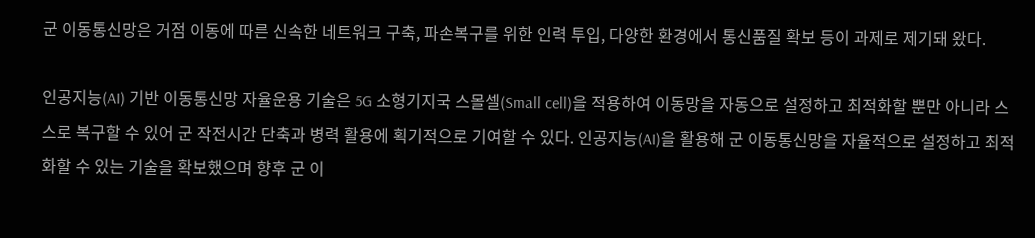군 이동통신망은 거점 이동에 따른 신속한 네트워크 구축, 파손복구를 위한 인력 투입, 다양한 환경에서 통신품질 확보 등이 과제로 제기돼 왔다.

인공지능(AI) 기반 이동통신망 자율운용 기술은 5G 소형기지국 스몰셀(Small cell)을 적용하여 이동망을 자동으로 설정하고 최적화할 뿐만 아니라 스스로 복구할 수 있어 군 작전시간 단축과 병력 활용에 획기적으로 기여할 수 있다. 인공지능(AI)을 활용해 군 이동통신망을 자율적으로 설정하고 최적화할 수 있는 기술을 확보했으며 향후 군 이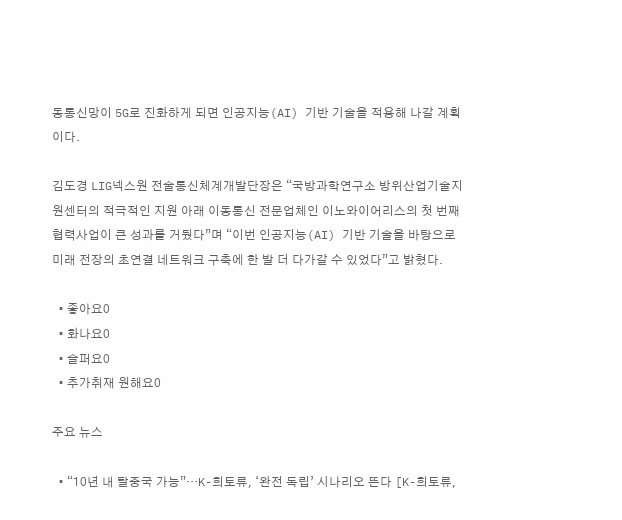동통신망이 5G로 진화하게 되면 인공지능(AI) 기반 기술을 적용해 나갈 계획이다.

김도경 LIG넥스원 전술통신체계개발단장은 “국방과학연구소 방위산업기술지원센터의 적극적인 지원 아래 이동통신 전문업체인 이노와이어리스의 첫 번째 협력사업이 큰 성과를 거뒀다”며 “이번 인공지능(AI) 기반 기술을 바탕으로 미래 전장의 초연결 네트워크 구축에 한 발 더 다가갈 수 있었다”고 밝혔다.

  • 좋아요0
  • 화나요0
  • 슬퍼요0
  • 추가취재 원해요0

주요 뉴스

  • “10년 내 탈중국 가능”…K-희토류, ‘완전 독립’ 시나리오 뜬다 [K-희토류,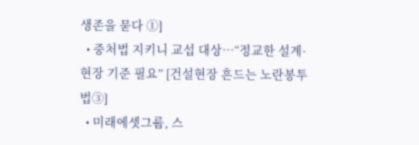생존을 묻다 ①]
  • 중처법 지키니 교섭 대상⋯“정교한 설계·현장 기준 필요” [건설현장 흔드는 노란봉투법③]
  • 미래에셋그룹, 스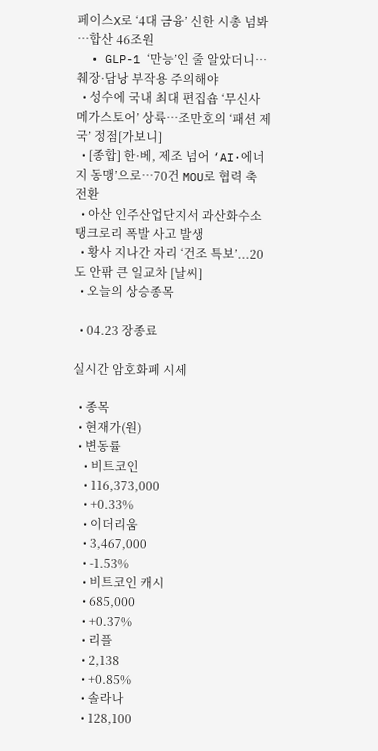페이스X로 ‘4대 금융’ 신한 시총 넘봐⋯합산 46조원
  • GLP-1 ‘만능’인 줄 알았더니…췌장·담낭 부작용 주의해야
  • 성수에 국내 최대 편집숍 ‘무신사 메가스토어’ 상륙…조만호의 ‘패션 제국’ 정점[가보니]
  • [종합] 한·베, 제조 넘어 ‘AI·에너지 동맹’으로…70건 MOU로 협력 축 전환
  • 아산 인주산업단지서 과산화수소 탱크로리 폭발 사고 발생
  • 황사 지나간 자리 ‘건조 특보’...20도 안팎 큰 일교차 [날씨]
  • 오늘의 상승종목

  • 04.23 장종료

실시간 암호화폐 시세

  • 종목
  • 현재가(원)
  • 변동률
    • 비트코인
    • 116,373,000
    • +0.33%
    • 이더리움
    • 3,467,000
    • -1.53%
    • 비트코인 캐시
    • 685,000
    • +0.37%
    • 리플
    • 2,138
    • +0.85%
    • 솔라나
    • 128,100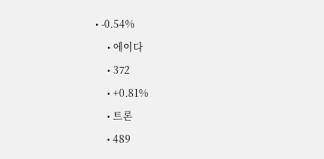• -0.54%
    • 에이다
    • 372
    • +0.81%
    • 트론
    • 489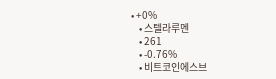• +0%
    • 스텔라루멘
    • 261
    • -0.76%
    • 비트코인에스브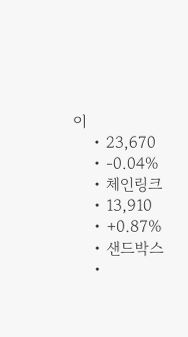이
    • 23,670
    • -0.04%
    • 체인링크
    • 13,910
    • +0.87%
    • 샌드박스
    •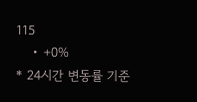115
    • +0%
* 24시간 변동률 기준